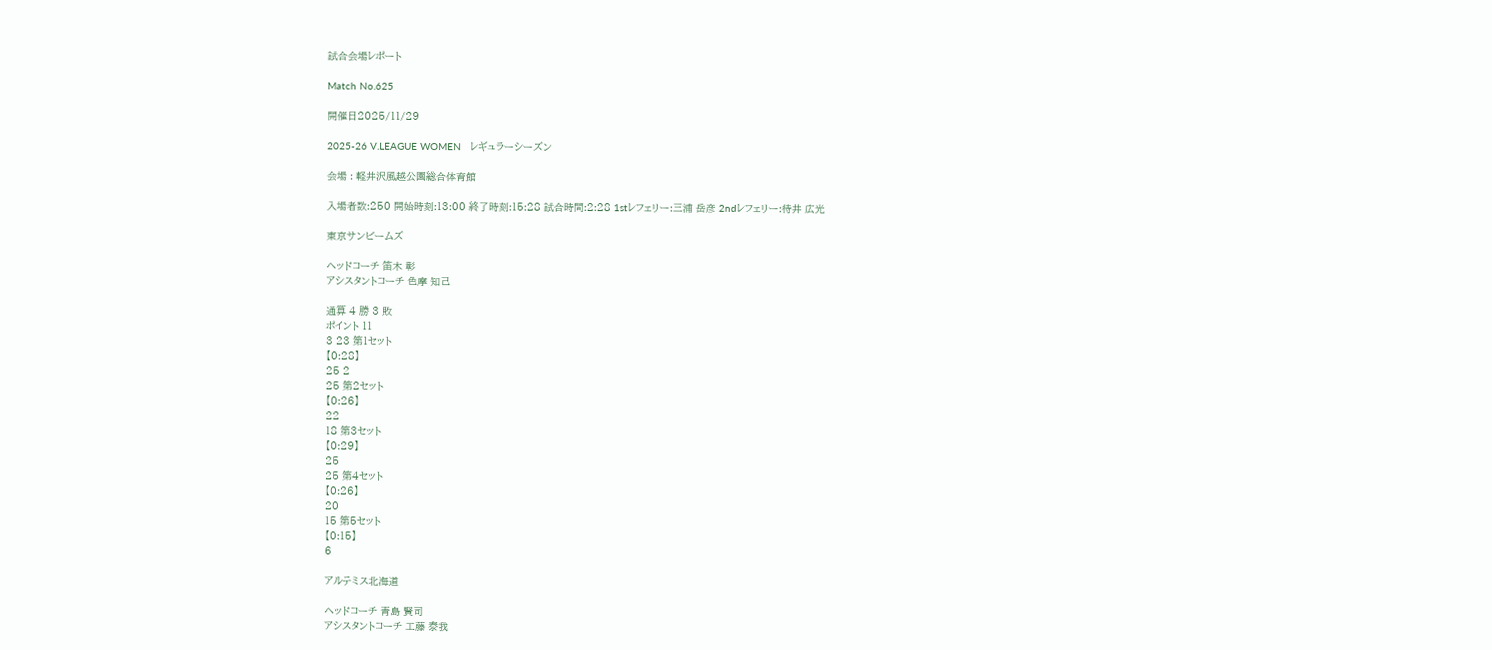試合会場レポート

Match No.625

開催日2025/11/29

2025-26 V.LEAGUE WOMEN   レギュラーシーズン

会場 : 軽井沢風越公園総合体育館

入場者数:250 開始時刻:13:00 終了時刻:15:28 試合時間:2:28 1stレフェリー:三浦 岳彦 2ndレフェリー:待井 広光

東京サンビームズ

ヘッドコーチ 笛木 彰
アシスタントコーチ 色摩 知己

通算 4 勝 3 敗
ポイント 11
3 23 第1セット
【0:28】
25 2
25 第2セット
【0:26】
22
18 第3セット
【0:29】
25
25 第4セット
【0:26】
20
15 第5セット
【0:15】
6

アルテミス北海道

ヘッドコーチ 青島 賢司
アシスタントコーチ 工藤 泰我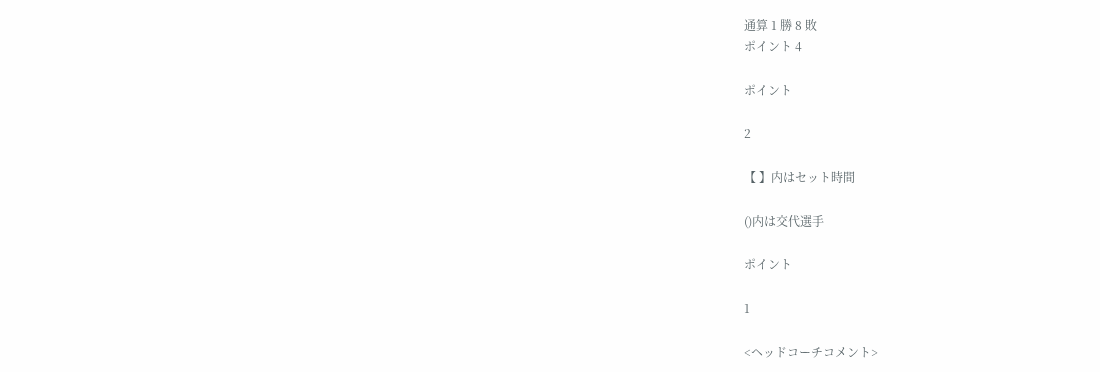通算 1 勝 8 敗
ポイント 4

ポイント

2

【 】内はセット時間

()内は交代選手

ポイント

1

<ヘッドコーチコメント>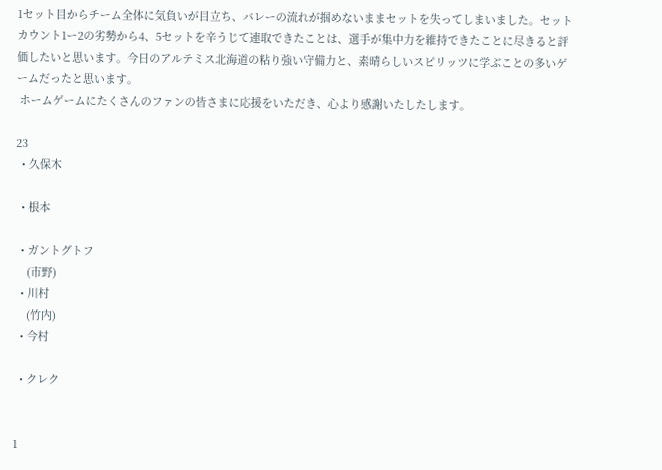1セット目からチーム全体に気負いが目立ち、バレーの流れが掴めないままセットを失ってしまいました。セットカウント1ー2の劣勢から4、5セットを辛うじて連取できたことは、選手が集中力を維持できたことに尽きると評価したいと思います。今日のアルテミス北海道の粘り強い守備力と、素晴らしいスピリッツに学ぶことの多いゲームだったと思います。
 ホームゲームにたくさんのファンの皆さまに応援をいただき、心より感謝いたしたします。

23
  • 久保木

  • 根本

  • ガントグトフ
    (市野)
  • 川村
    (竹内)
  • 今村

  • クレク


1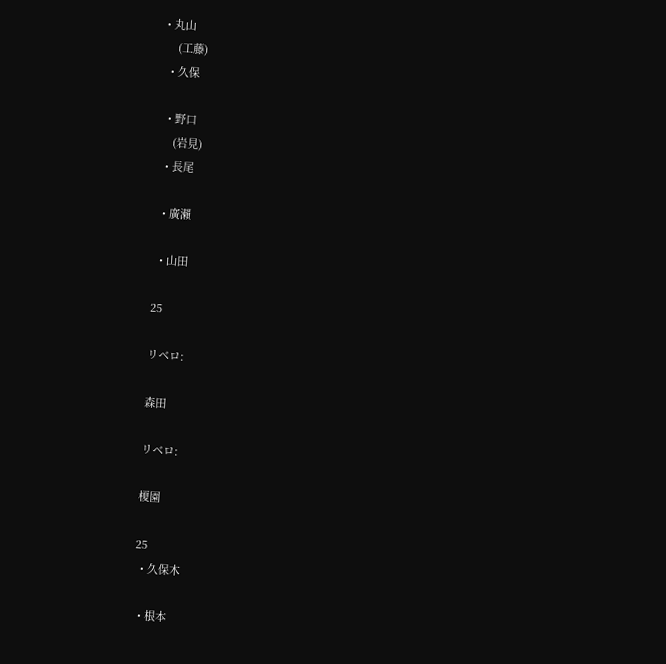• 丸山
    (工藤)
  • 久保

  • 野口
    (岩見)
  • 長尾

  • 廣瀨

  • 山田

25

リベロ:

森田

リベロ:

榎園

25
  • 久保木

  • 根本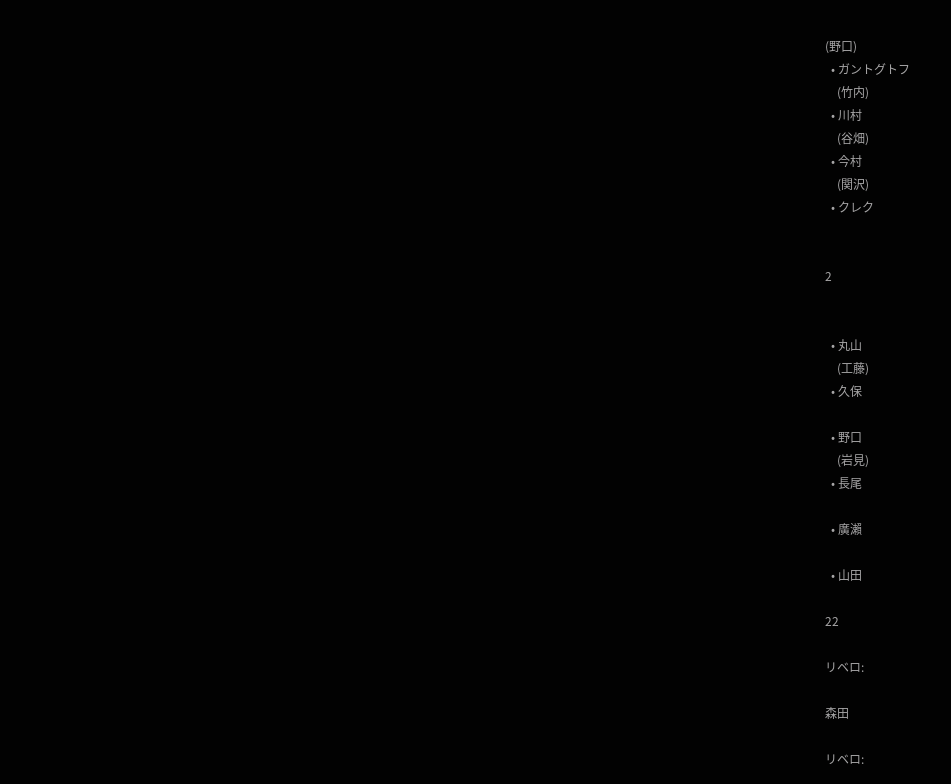(野口)
  • ガントグトフ
    (竹内)
  • 川村
    (谷畑)
  • 今村
    (関沢)
  • クレク


2


  • 丸山
    (工藤)
  • 久保

  • 野口
    (岩見)
  • 長尾

  • 廣瀨

  • 山田

22

リベロ:

森田

リベロ: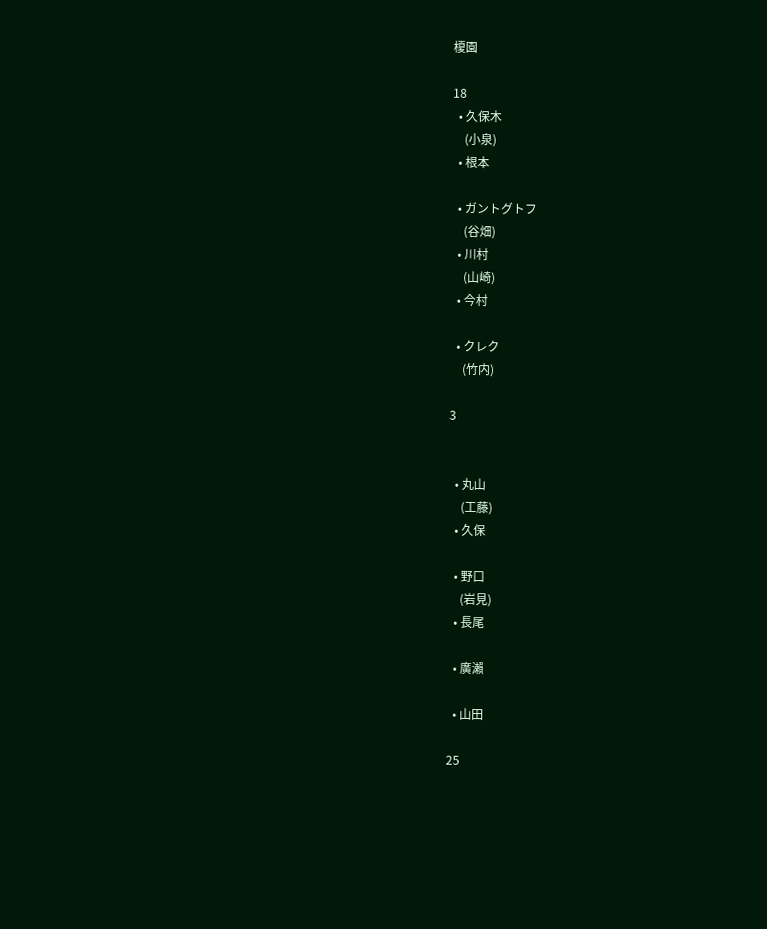榎園

18
  • 久保木
    (小泉)
  • 根本

  • ガントグトフ
    (谷畑)
  • 川村
    (山崎)
  • 今村

  • クレク
    (竹内)

3


  • 丸山
    (工藤)
  • 久保

  • 野口
    (岩見)
  • 長尾

  • 廣瀨

  • 山田

25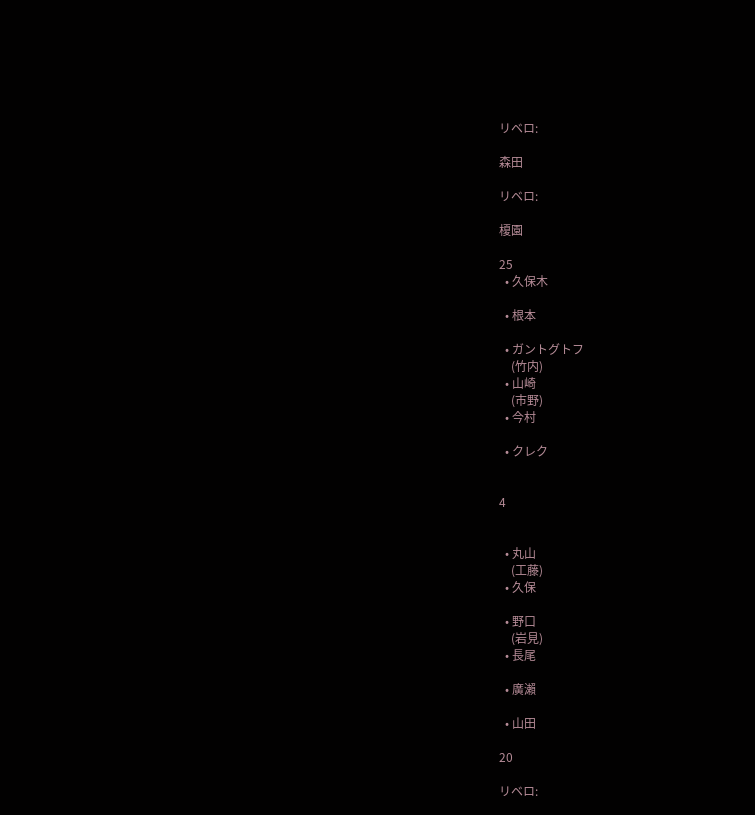リベロ:

森田

リベロ:

榎園

25
  • 久保木

  • 根本

  • ガントグトフ
    (竹内)
  • 山崎
    (市野)
  • 今村

  • クレク


4


  • 丸山
    (工藤)
  • 久保

  • 野口
    (岩見)
  • 長尾

  • 廣瀨

  • 山田

20

リベロ: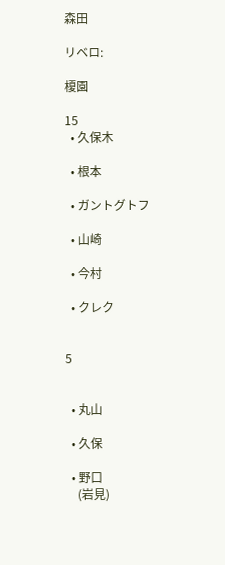森田

リベロ:

榎園

15
  • 久保木

  • 根本

  • ガントグトフ

  • 山崎

  • 今村

  • クレク


5


  • 丸山

  • 久保

  • 野口
    (岩見)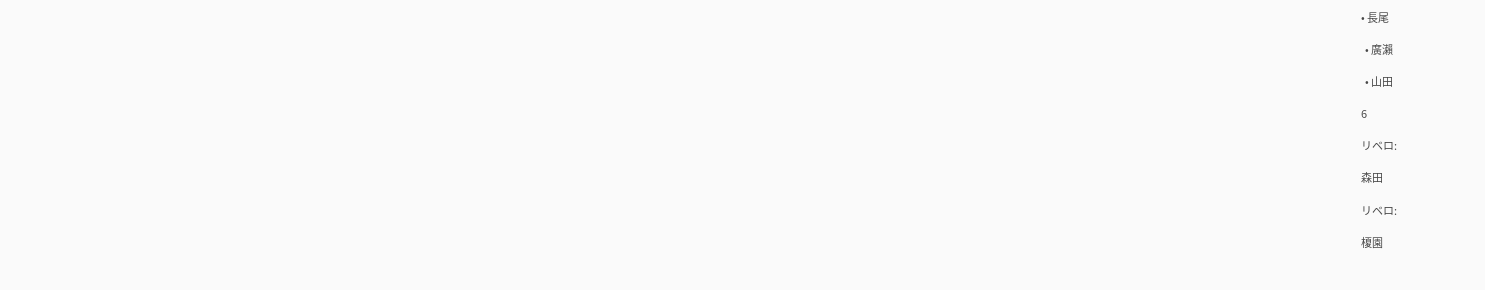• 長尾

  • 廣瀨

  • 山田

6

リベロ:

森田

リベロ:

榎園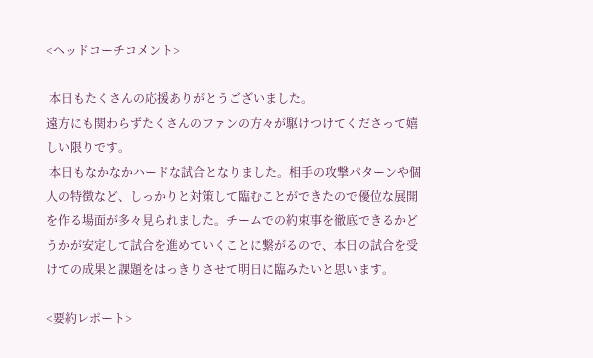<ヘッドコーチコメント>

 本日もたくさんの応援ありがとうございました。
遠方にも関わらずたくさんのファンの方々が駆けつけてくださって嬉しい限りです。
 本日もなかなかハードな試合となりました。相手の攻撃パターンや個人の特徴など、しっかりと対策して臨むことができたので優位な展開を作る場面が多々見られました。チームでの約束事を徹底できるかどうかが安定して試合を進めていくことに繋がるので、本日の試合を受けての成果と課題をはっきりさせて明日に臨みたいと思います。

<要約レポート>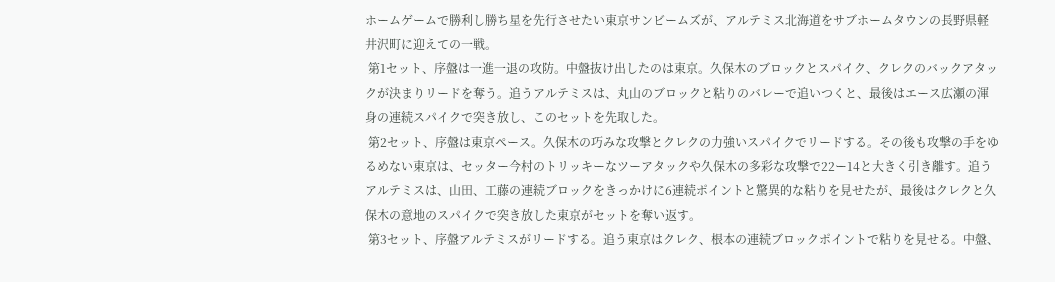ホームゲームで勝利し勝ち星を先行させたい東京サンビームズが、アルテミス北海道をサブホームタウンの長野県軽井沢町に迎えての一戦。
 第1セット、序盤は一進一退の攻防。中盤抜け出したのは東京。久保木のブロックとスパイク、クレクのバックアタックが決まりリードを奪う。追うアルテミスは、丸山のブロックと粘りのバレーで追いつくと、最後はエース広瀬の渾身の連続スパイクで突き放し、このセットを先取した。
 第2セット、序盤は東京ペース。久保木の巧みな攻撃とクレクの力強いスパイクでリードする。その後も攻撃の手をゆるめない東京は、セッター今村のトリッキーなツーアタックや久保木の多彩な攻撃で22ー14と大きく引き離す。追うアルテミスは、山田、工藤の連続ブロックをきっかけに6連続ポイントと驚異的な粘りを見せたが、最後はクレクと久保木の意地のスパイクで突き放した東京がセットを奪い返す。
 第3セット、序盤アルテミスがリードする。追う東京はクレク、根本の連続ブロックポイントで粘りを見せる。中盤、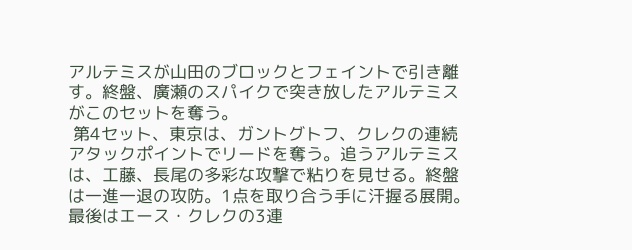アルテミスが山田のブロックとフェイントで引き離す。終盤、廣瀬のスパイクで突き放したアルテミスがこのセットを奪う。
 第4セット、東京は、ガントグトフ、クレクの連続アタックポイントでリードを奪う。追うアルテミスは、工藤、長尾の多彩な攻撃で粘りを見せる。終盤は一進一退の攻防。1点を取り合う手に汗握る展開。最後はエース・クレクの3連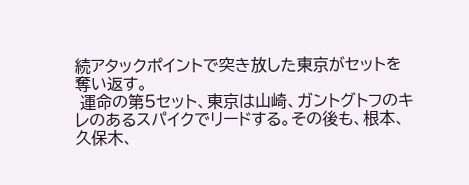続アタックポイントで突き放した東京がセットを奪い返す。
 運命の第5セット、東京は山崎、ガントグトフのキレのあるスパイクでリードする。その後も、根本、久保木、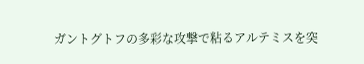ガントグトフの多彩な攻撃で粘るアルテミスを突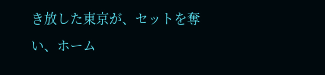き放した東京が、セットを奪い、ホーム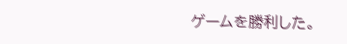ゲームを勝利した。